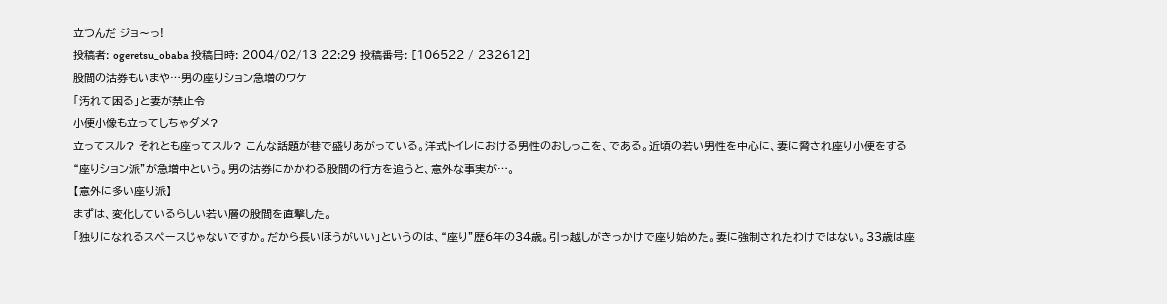立つんだ ジョ〜っ!
投稿者: ogeretsu_obaba 投稿日時: 2004/02/13 22:29 投稿番号: [106522 / 232612]
股間の沽券もいまや…男の座りション急増のワケ
「汚れて困る」と妻が禁止令
小便小像も立ってしちゃダメ?
立ってスル? それとも座ってスル? こんな話題が巷で盛りあがっている。洋式トイレにおける男性のおしっこを、である。近頃の若い男性を中心に、妻に脅され座り小便をする“座りション派”が急増中という。男の沽券にかかわる股間の行方を追うと、意外な事実が…。
【意外に多い座り派】
まずは、変化しているらしい若い層の股間を直撃した。
「独りになれるスペースじゃないですか。だから長いほうがいい」というのは、“座り”歴6年の34歳。引っ越しがきっかけで座り始めた。妻に強制されたわけではない。33歳は座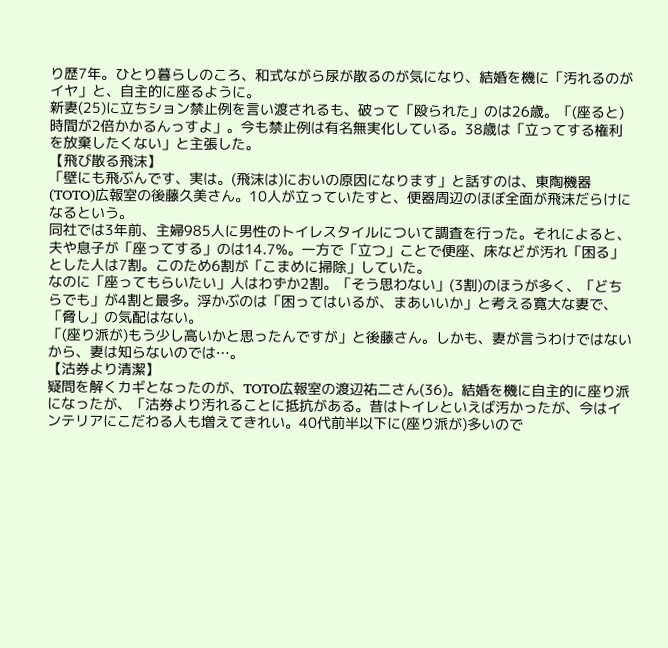り歴7年。ひとり暮らしのころ、和式ながら尿が散るのが気になり、結婚を機に「汚れるのがイヤ」と、自主的に座るように。
新妻(25)に立ちション禁止例を言い渡されるも、破って「殴られた」のは26歳。「(座ると)時間が2倍かかるんっすよ」。今も禁止例は有名無実化している。38歳は「立ってする権利を放棄したくない」と主張した。
【飛び散る飛沫】
「壁にも飛ぶんです、実は。(飛沫は)においの原因になります」と話すのは、東陶機器(TOTO)広報室の後藤久美さん。10人が立っていたすと、便器周辺のほぼ全面が飛沫だらけになるという。
同社では3年前、主婦985人に男性のトイレスタイルについて調査を行った。それによると、夫や息子が「座ってする」のは14.7%。一方で「立つ」ことで便座、床などが汚れ「困る」とした人は7割。このため6割が「こまめに掃除」していた。
なのに「座ってもらいたい」人はわずか2割。「そう思わない」(3割)のほうが多く、「どちらでも」が4割と最多。浮かぶのは「困ってはいるが、まあいいか」と考える寛大な妻で、「脅し」の気配はない。
「(座り派が)もう少し高いかと思ったんですが」と後藤さん。しかも、妻が言うわけではないから、妻は知らないのでは…。
【沽券より清潔】
疑問を解くカギとなったのが、TOTO広報室の渡辺祐二さん(36)。結婚を機に自主的に座り派になったが、「沽券より汚れることに抵抗がある。昔はトイレといえば汚かったが、今はインテリアにこだわる人も増えてきれい。40代前半以下に(座り派が)多いので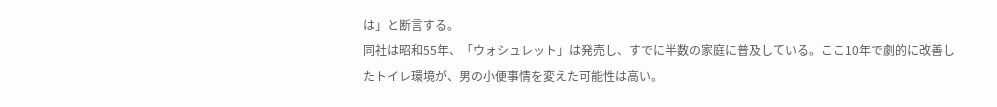は」と断言する。
同社は昭和55年、「ウォシュレット」は発売し、すでに半数の家庭に普及している。ここ10年で劇的に改善したトイレ環境が、男の小便事情を変えた可能性は高い。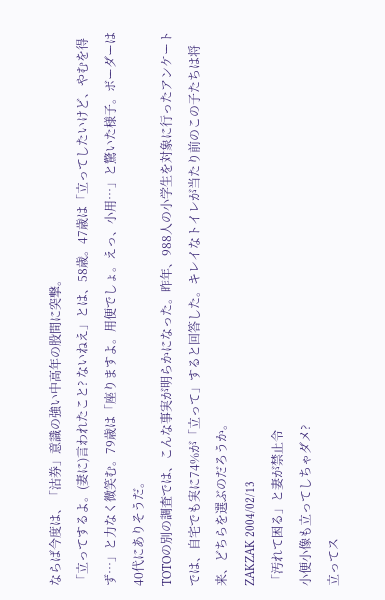ならば今度は、「沽券」意識の強い中高年の股間に突撃。
「立ってするよ。(妻に)言われたこと? ないねえ」とは、58歳。47歳は「立ってしたいけど、やむを得ず…」と力なく微笑む。79歳は「座りますよ。用便でしょ。えっ、小用…」と驚いた様子。ボーダーは40代にありそうだ。
TOTOの別の調査では、こんな事実が明らかになった。昨年、988人の小学生を対象に行ったアンケートでは、自宅でも実に74%が「立って」すると回答した。キレイなトイレが当たり前のこの子たちは将来、どちらを選ぶのだろうか。
ZAKZAK 2004/02/13
「汚れて困る」と妻が禁止令
小便小像も立ってしちゃダメ?
立ってス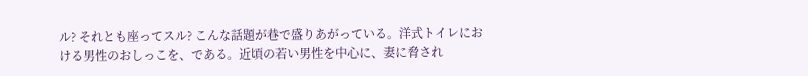ル? それとも座ってスル? こんな話題が巷で盛りあがっている。洋式トイレにおける男性のおしっこを、である。近頃の若い男性を中心に、妻に脅され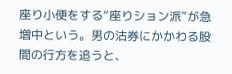座り小便をする“座りション派”が急増中という。男の沽券にかかわる股間の行方を追うと、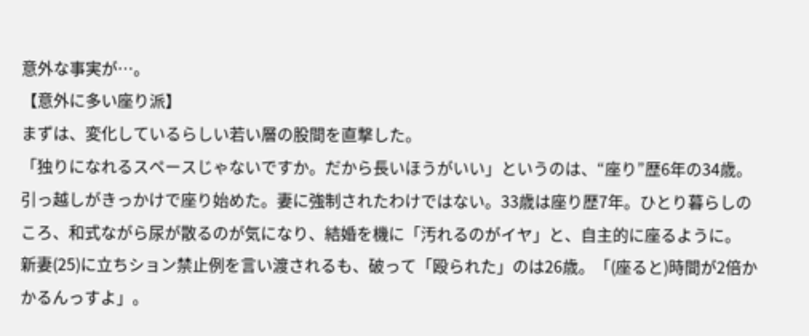意外な事実が…。
【意外に多い座り派】
まずは、変化しているらしい若い層の股間を直撃した。
「独りになれるスペースじゃないですか。だから長いほうがいい」というのは、“座り”歴6年の34歳。引っ越しがきっかけで座り始めた。妻に強制されたわけではない。33歳は座り歴7年。ひとり暮らしのころ、和式ながら尿が散るのが気になり、結婚を機に「汚れるのがイヤ」と、自主的に座るように。
新妻(25)に立ちション禁止例を言い渡されるも、破って「殴られた」のは26歳。「(座ると)時間が2倍かかるんっすよ」。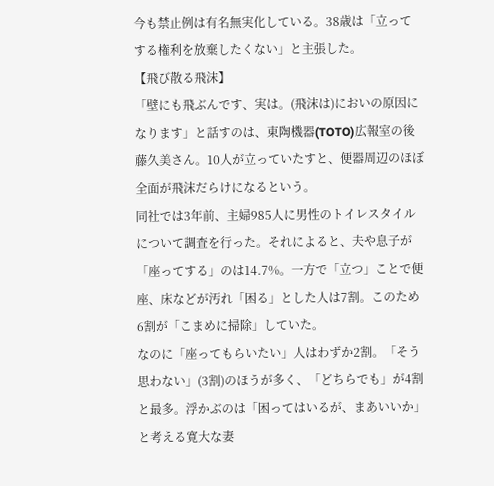今も禁止例は有名無実化している。38歳は「立ってする権利を放棄したくない」と主張した。
【飛び散る飛沫】
「壁にも飛ぶんです、実は。(飛沫は)においの原因になります」と話すのは、東陶機器(TOTO)広報室の後藤久美さん。10人が立っていたすと、便器周辺のほぼ全面が飛沫だらけになるという。
同社では3年前、主婦985人に男性のトイレスタイルについて調査を行った。それによると、夫や息子が「座ってする」のは14.7%。一方で「立つ」ことで便座、床などが汚れ「困る」とした人は7割。このため6割が「こまめに掃除」していた。
なのに「座ってもらいたい」人はわずか2割。「そう思わない」(3割)のほうが多く、「どちらでも」が4割と最多。浮かぶのは「困ってはいるが、まあいいか」と考える寛大な妻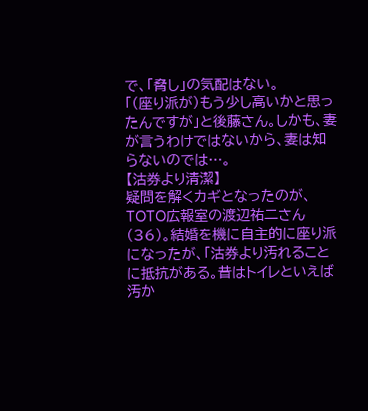で、「脅し」の気配はない。
「(座り派が)もう少し高いかと思ったんですが」と後藤さん。しかも、妻が言うわけではないから、妻は知らないのでは…。
【沽券より清潔】
疑問を解くカギとなったのが、TOTO広報室の渡辺祐二さん(36)。結婚を機に自主的に座り派になったが、「沽券より汚れることに抵抗がある。昔はトイレといえば汚か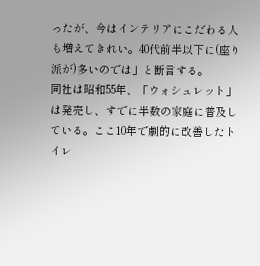ったが、今はインテリアにこだわる人も増えてきれい。40代前半以下に(座り派が)多いのでは」と断言する。
同社は昭和55年、「ウォシュレット」は発売し、すでに半数の家庭に普及している。ここ10年で劇的に改善したトイレ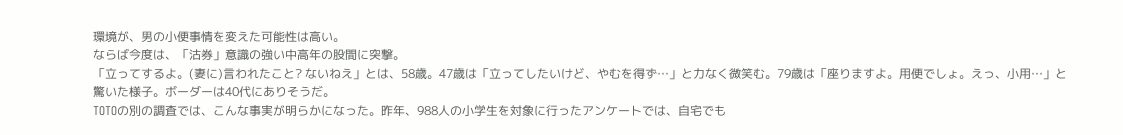環境が、男の小便事情を変えた可能性は高い。
ならば今度は、「沽券」意識の強い中高年の股間に突撃。
「立ってするよ。(妻に)言われたこと? ないねえ」とは、58歳。47歳は「立ってしたいけど、やむを得ず…」と力なく微笑む。79歳は「座りますよ。用便でしょ。えっ、小用…」と驚いた様子。ボーダーは40代にありそうだ。
TOTOの別の調査では、こんな事実が明らかになった。昨年、988人の小学生を対象に行ったアンケートでは、自宅でも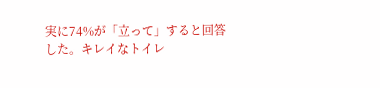実に74%が「立って」すると回答した。キレイなトイレ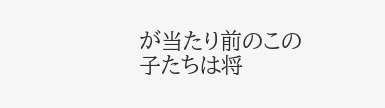が当たり前のこの子たちは将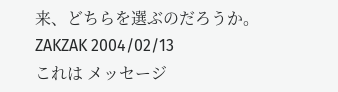来、どちらを選ぶのだろうか。
ZAKZAK 2004/02/13
これは メッセージ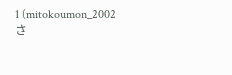1 (mitokoumon_2002 さ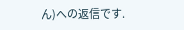ん)への返信です.